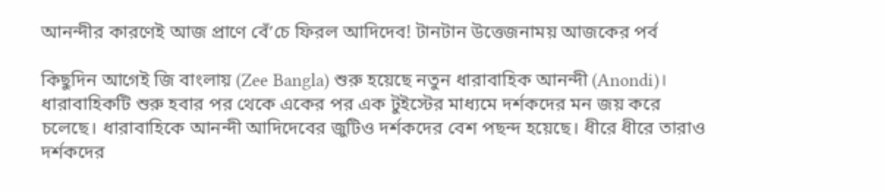আনন্দীর কারণেই আজ প্রাণে বেঁ’চে ফিরল আদিদেব! টানটান উত্তেজনাময় আজকের পর্ব

কিছুদিন আগেই জি বাংলায় (Zee Bangla) শুরু হয়েছে নতুন ধারাবাহিক আনন্দী (Anondi)। ধারাবাহিকটি শুরু হবার পর থেকে একের পর এক টুইস্টের মাধ্যমে দর্শকদের মন জয় করে চলেছে। ধারাবাহিকে আনন্দী আদিদেবের জুটিও দর্শকদের বেশ পছন্দ হয়েছে। ধীরে ধীরে তারাও দর্শকদের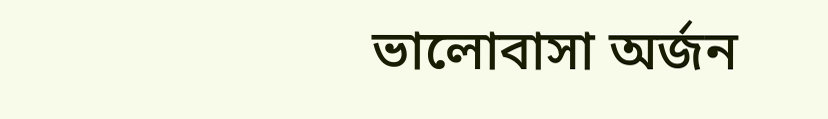ভালোবাসা অর্জন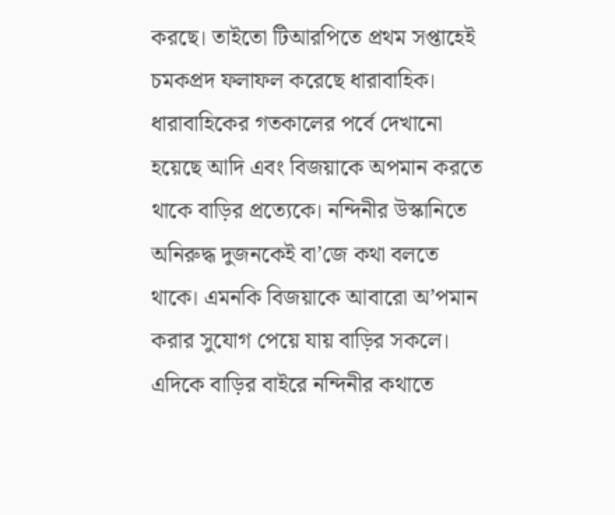করছে। তাইতো টিআরপিতে প্রথম সপ্তাহেই চমকপ্রদ ফলাফল করেছে ধারাবাহিক।
ধারাবাহিকের গতকালের পর্বে দেখানো হয়েছে আদি এবং বিজয়াকে অপমান করতে থাকে বাড়ির প্রত্যেকে। নন্দিনীর উস্কানিতে অনিরুদ্ধ দুজনকেই বা’জে কথা বলতে থাকে। এমনকি বিজয়াকে আবারো অ’পমান করার সুযোগ পেয়ে যায় বাড়ির সকলে। এদিকে বাড়ির বাইরে নন্দিনীর কথাতে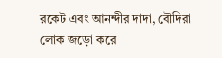রকেট এবং আনন্দীর দাদা, বৌদিরা লোক জড়ো করে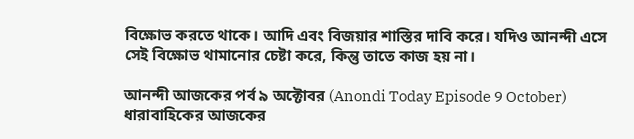বিক্ষোভ করতে থাকে। আদি এবং বিজয়ার শাস্তির দাবি করে। যদিও আনন্দী এসে সেই বিক্ষোভ থামানোর চেষ্টা করে, কিন্তু তাতে কাজ হয় না।

আনন্দী আজকের পর্ব ৯ অক্টোবর (Anondi Today Episode 9 October)
ধারাবাহিকের আজকের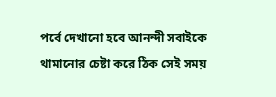পর্বে দেখানো হবে আনন্দী সবাইকে থামানোর চেষ্টা করে ঠিক সেই সময়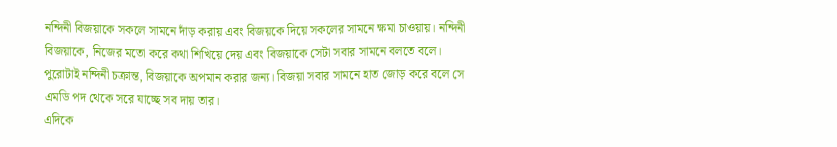নন্দিনী বিজয়াকে সকলে সামনে দাঁড় করায় এবং বিজয়কে দিয়ে সকলের সামনে ক্ষমা চাওয়ায়। নন্দিনী বিজয়াকে, নিজের মতো করে কথা শিখিয়ে দেয় এবং বিজয়াকে সেটা সবার সামনে বলতে বলে। পুরোটাই নন্দিনী চক্রান্ত, বিজয়াকে অপমান করার জন্য। বিজয়া সবার সামনে হাত জোড় করে বলে সে এমডি পদ থেকে সরে যাচ্ছে সব দায় তার।
এদিকে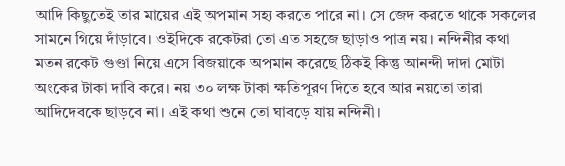আদি কিছুতেই তার মায়ের এই অপমান সহ্য করতে পারে না। সে জেদ করতে থাকে সকলের সামনে গিয়ে দাঁড়াবে। ওইদিকে রকেটরা তো এত সহজে ছাড়াও পাত্র নয়। নন্দিনীর কথা মতন রকেট গুণ্ডা নিয়ে এসে বিজয়াকে অপমান করেছে ঠিকই কিন্তু আনন্দী দাদা মোটা অংকের টাকা দাবি করে। নয় ৩০ লক্ষ টাকা ক্ষতিপূরণ দিতে হবে আর নয়তো তারা আদিদেবকে ছাড়বে না। এই কথা শুনে তো ঘাবড়ে যায় নন্দিনী।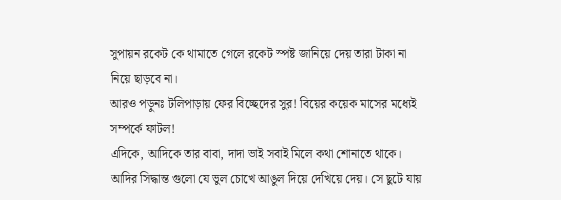সুপায়ন রকেট কে থামাতে গেলে রকেট স্পষ্ট জানিয়ে দেয় তারা টাকা না নিয়ে ছাড়বে না।
আরও পড়ুনঃ টলিপাড়ায় ফের বিচ্ছেদের সুর! বিয়ের কয়েক মাসের মধ্যেই সম্পর্কে ফাটল!
এদিকে, আদিকে তার বাবা, দাদা ভাই সবাই মিলে কথা শোনাতে থাকে। আদির সিদ্ধান্ত গুলো যে ভুল চোখে আঙুল দিয়ে দেখিয়ে দেয়। সে ছুটে যায়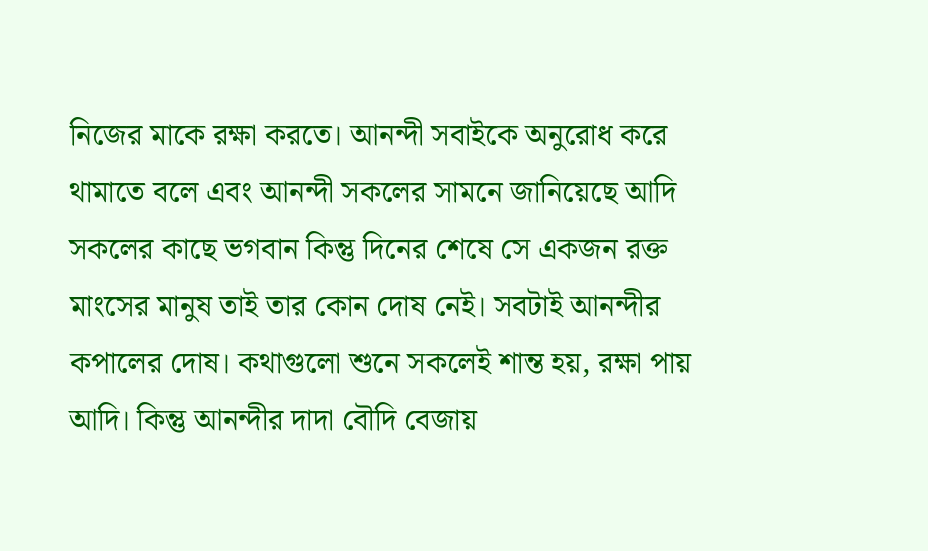নিজের মাকে রক্ষা করতে। আনন্দী সবাইকে অনুরোধ করে থামাতে বলে এবং আনন্দী সকলের সামনে জানিয়েছে আদি সকলের কাছে ভগবান কিন্তু দিনের শেষে সে একজন রক্ত মাংসের মানুষ তাই তার কোন দোষ নেই। সবটাই আনন্দীর কপালের দোষ। কথাগুলো শুনে সকলেই শান্ত হয়, রক্ষা পায় আদি। কিন্তু আনন্দীর দাদা বৌদি বেজায়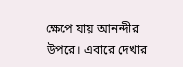ক্ষেপে যায় আনন্দীর উপরে। এবারে দেখার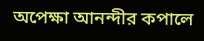অপেক্ষা আনন্দীর কপালে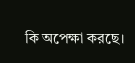কি অপেক্ষা করছে।